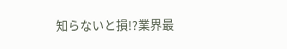知らないと損!?業界最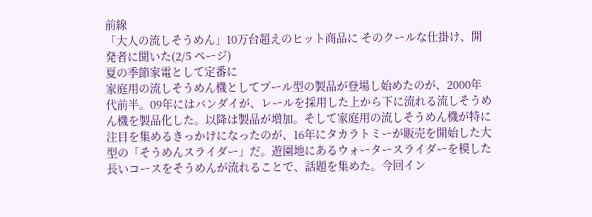前線
「大人の流しそうめん」10万台超えのヒット商品に そのクールな仕掛け、開発者に聞いた(2/5 ページ)
夏の季節家電として定番に
家庭用の流しそうめん機としてプール型の製品が登場し始めたのが、2000年代前半。09年にはバンダイが、レールを採用した上から下に流れる流しそうめん機を製品化した。以降は製品が増加。そして家庭用の流しそうめん機が特に注目を集めるきっかけになったのが、16年にタカラトミーが販売を開始した大型の「そうめんスライダー」だ。遊園地にあるウォータースライダーを模した長いコースをそうめんが流れることで、話題を集めた。今回イン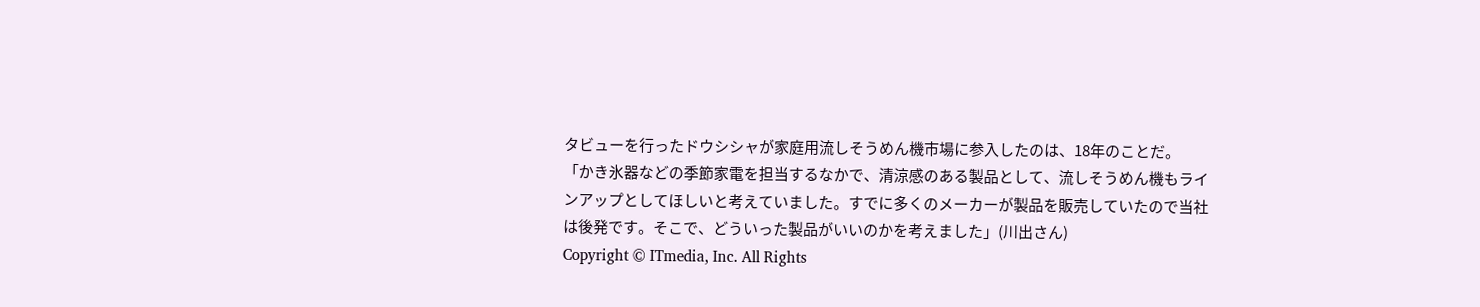タビューを行ったドウシシャが家庭用流しそうめん機市場に参入したのは、18年のことだ。
「かき氷器などの季節家電を担当するなかで、清涼感のある製品として、流しそうめん機もラインアップとしてほしいと考えていました。すでに多くのメーカーが製品を販売していたので当社は後発です。そこで、どういった製品がいいのかを考えました」(川出さん)
Copyright © ITmedia, Inc. All Rights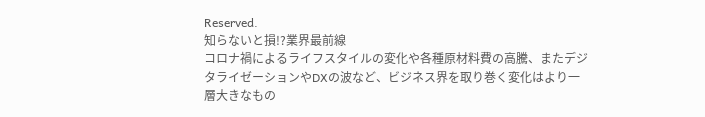Reserved.
知らないと損!?業界最前線
コロナ禍によるライフスタイルの変化や各種原材料費の高騰、またデジタライゼーションやDXの波など、ビジネス界を取り巻く変化はより一層大きなもの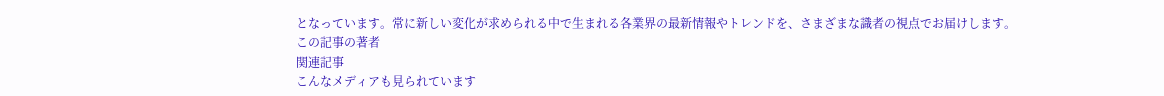となっています。常に新しい変化が求められる中で生まれる各業界の最新情報やトレンドを、さまざまな識者の視点でお届けします。
この記事の著者
関連記事
こんなメディアも見られています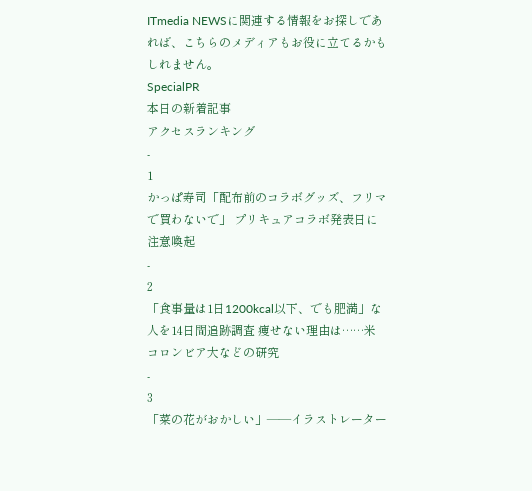ITmedia NEWSに関連する情報をお探しであれば、こちらのメディアもお役に立てるかもしれません。
SpecialPR
本日の新着記事
アクセスランキング
-
1
かっぱ寿司「配布前のコラボグッズ、フリマで買わないで」 プリキュアコラボ発表日に注意喚起
-
2
「食事量は1日1200kcal以下、でも肥満」な人を14日間追跡調査 痩せない理由は……米コロンビア大などの研究
-
3
「菜の花がおかしい」――イラストレーター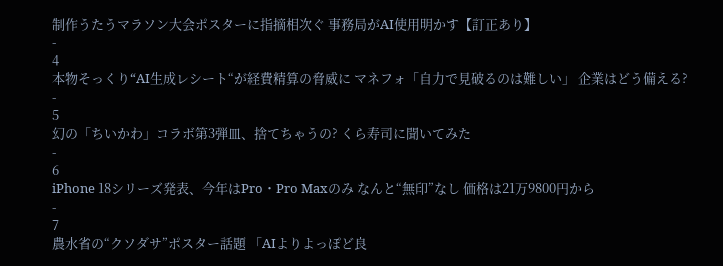制作うたうマラソン大会ポスターに指摘相次ぐ 事務局がAI使用明かす【訂正あり】
-
4
本物そっくり“AI生成レシート“が経費精算の脅威に マネフォ「自力で見破るのは難しい」 企業はどう備える?
-
5
幻の「ちいかわ」コラボ第3弾皿、捨てちゃうの? くら寿司に聞いてみた
-
6
iPhone 18シリーズ発表、今年はPro・Pro Maxのみ なんと“無印”なし 価格は21万9800円から
-
7
農水省の“クソダサ”ポスター話題 「AIよりよっぽど良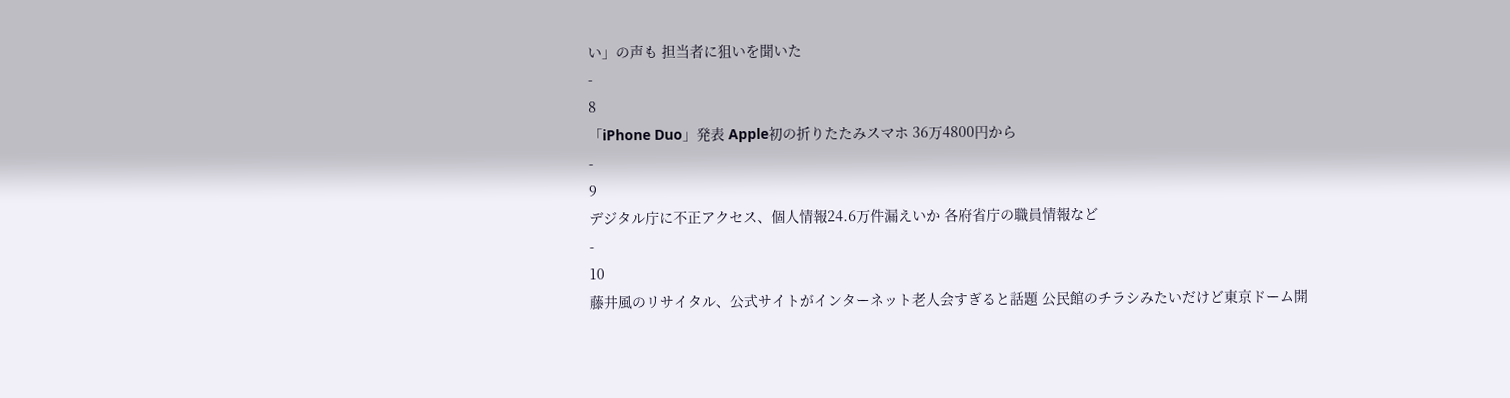い」の声も 担当者に狙いを聞いた
-
8
「iPhone Duo」発表 Apple初の折りたたみスマホ 36万4800円から
-
9
デジタル庁に不正アクセス、個人情報24.6万件漏えいか 各府省庁の職員情報など
-
10
藤井風のリサイタル、公式サイトがインターネット老人会すぎると話題 公民館のチラシみたいだけど東京ドーム開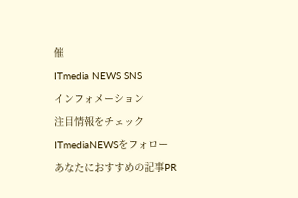催
ITmedia NEWS SNS
インフォメーション
注目情報をチェック
ITmediaNEWSをフォロー
あなたにおすすめの記事PR